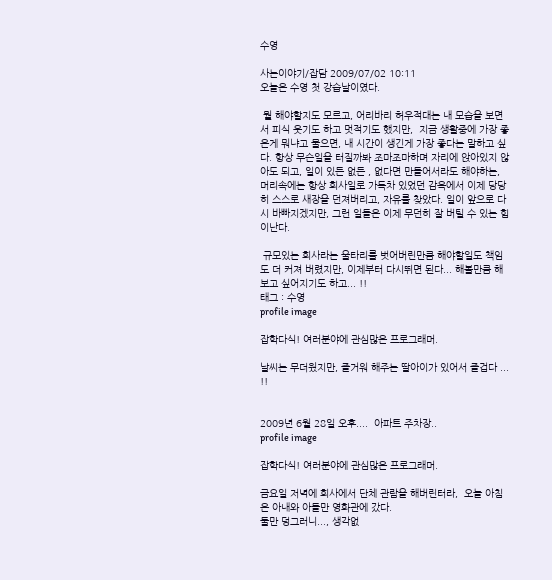수영

사는이야기/잡담 2009/07/02 10:11
오늘은 수영 첫 강습날이였다.

 뭘 해야할지도 모르고, 어리바리 허우적대는 내 모습을 보면서 피식 웃기도 하고 멋적기도 했지만,  지금 생활중에 가장 좋은게 뭐냐고 물으면, 내 시간이 생긴게 가장 좋다는 말하고 싶다. 항상 무슨일을 터질까봐 조마조마하며 자리에 앉아있지 않아도 되고, 일이 있든 없든 , 없다면 만들어서라도 해야하는, 머리속에는 항상 회사일로 가득차 있었던 감옥에서 이제 당당히 스스로 새장을 던져버리고, 자유를 찾았다. 일이 앞으로 다시 바빠지겠지만, 그런 일들은 이제 무던히 잘 버틸 수 있는 힘이난다.

 규모있는 회사라는 울타리를 벗어버린만큼 해야할일도 책임도 더 커져 버렸지만, 이제부터 다시뛰면 된다... 해볼만큼 해보고 싶어지기도 하고... !!
태그 : 수영
profile image

잡학다식! 여러분야에 관심많은 프로그래머.

날씨는 무더웠지만, 즐거워 해주는 딸아이가 있어서 즐겁다 ... !!


2009년 6월 28일 오후....  아파트 주차장..
profile image

잡학다식! 여러분야에 관심많은 프로그래머.

금요일 저녁에 회사에서 단체 관람을 해버린터라,  오늘 아침은 아내와 아들만 영화관에 갔다.
둘만 덩그러니..., 생각없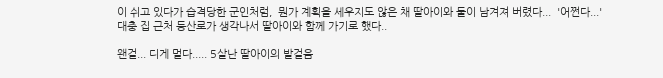이 쉬고 있다가 습격당한 군인처럼,  뭔가 계획을 세우지도 않은 채 딸아이와 둘이 남겨져 버렸다...  '어쩐다...'
대충 집 근처 등산로가 생각나서 딸아이와 함께 가기로 했다..

왠걸... 디게 멀다..... 5살난 딸아이의 발걸음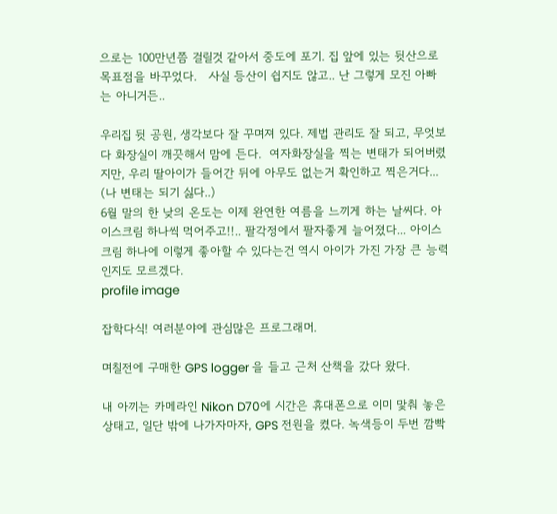으로는 100만년쯤 걸릴것 같아서 중도에 포기. 집 앞에 있는 뒷산으로 목표점을 바꾸었다.   사실 등산이 쉽지도 않고.. 난 그렇게 모진 아빠는 아니거든..

우리집 뒷 공원, 생각보다 잘 꾸며져 있다. 제법 관리도 잘 되고, 무엇보다 화장실이 깨끗해서 맘에 든다.  여자화장실을 찍는 변태가 되어버렸지만, 우리 딸아이가 들어간 뒤에 아무도 없는거 확인하고 찍은거다... (나 변태는 되기 싫다..)
6월 말의 한 낮의 온도는 이제 완연한 여름을 느끼게 하는 날씨다. 아이스크림 하나씩 먹어주고!!.. 팔각정에서 팔자좋게 늘어졌다... 아이스크림 하나에 이렇게 좋아할 수 있다는건 역시 아이가 가진 가장 큰 능력인지도 모르겠다.
profile image

잡학다식! 여러분야에 관심많은 프로그래머.

며칠전에 구매한 GPS logger 을 들고 근처 산책을 갔다 왔다.

내 아끼는 카메라인 Nikon D70에 시간은 휴대폰으로 이미 맟춰 놓은 상태고, 일단 밖에 나가자마자, GPS 전원을 켰다. 녹색등이 두번 깜빡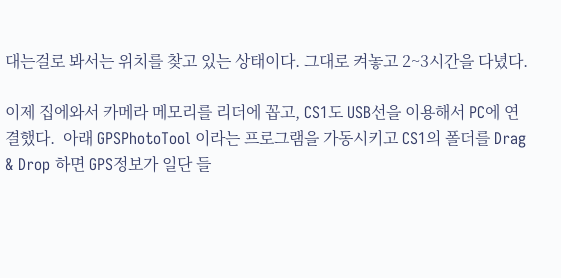대는걸로 봐서는 위치를 찾고 있는 상태이다. 그대로 켜놓고 2~3시간을 다녔다.

이제 집에와서 카메라 메모리를 리더에 꼽고, CS1도 USB선을 이용해서 PC에 연결했다.  아래 GPSPhotoTool 이라는 프로그램을 가동시키고 CS1의 폴더를 Drag & Drop 하면 GPS정보가 일단 들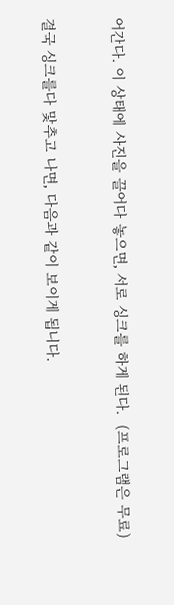어간다. 이 상태에 사진을 끌어다 놓으면, 서로 싱크를 하게 된다.  (프로그램은 무료)


결국 싱크를다 맟추고 나면, 다음과 같이 보이게 됩니다.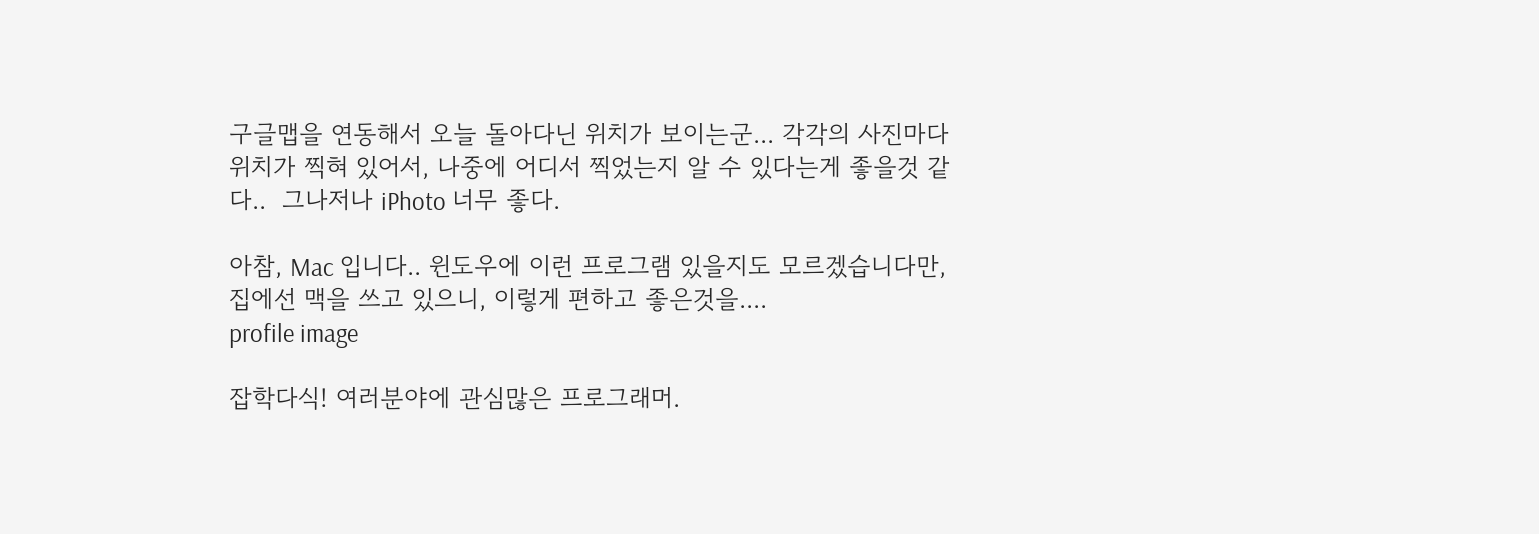구글맵을 연동해서 오늘 돌아다닌 위치가 보이는군... 각각의 사진마다 위치가 찍혀 있어서, 나중에 어디서 찍었는지 알 수 있다는게 좋을것 같다..  그나저나 iPhoto 너무 좋다.

아참, Mac 입니다.. 윈도우에 이런 프로그램 있을지도 모르겠습니다만, 집에선 맥을 쓰고 있으니, 이렇게 편하고 좋은것을....
profile image

잡학다식! 여러분야에 관심많은 프로그래머.